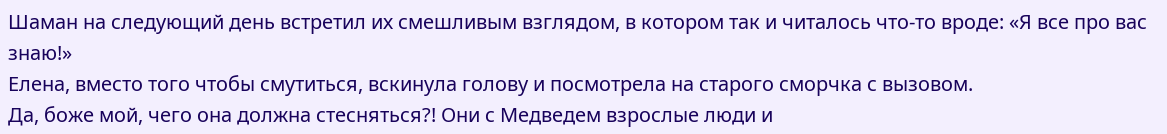Шаман на следующий день встретил их смешливым взглядом, в котором так и читалось что-то вроде: «Я все про вас знаю!»
Елена, вместо того чтобы смутиться, вскинула голову и посмотрела на старого сморчка с вызовом.
Да, боже мой, чего она должна стесняться?! Они с Медведем взрослые люди и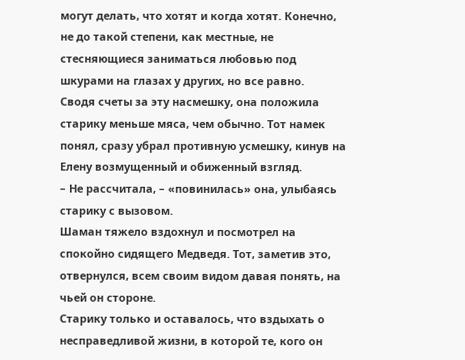могут делать, что хотят и когда хотят. Конечно, не до такой степени, как местные, не стесняющиеся заниматься любовью под шкурами на глазах у других, но все равно.
Сводя счеты за эту насмешку, она положила старику меньше мяса, чем обычно. Тот намек понял, сразу убрал противную усмешку, кинув на Елену возмущенный и обиженный взгляд.
– Не рассчитала, – «повинилась» она, улыбаясь старику с вызовом.
Шаман тяжело вздохнул и посмотрел на спокойно сидящего Медведя. Тот, заметив это, отвернулся, всем своим видом давая понять, на чьей он стороне.
Старику только и оставалось, что вздыхать о несправедливой жизни, в которой те, кого он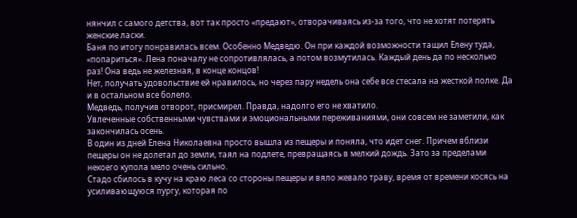нянчил с самого детства, вот так просто «предают», отворачиваясь из-за того, что не хотят потерять женские ласки.
Баня по итогу понравилась всем. Особенно Медведю. Он при каждой возможности тащил Елену туда, «попариться». Лена поначалу не сопротивлялась, а потом возмутилась. Каждый день да по несколько раз! Она ведь не железная, в конце концов!
Нет, получать удовольствие ей нравилось, но через пару недель она себе все стесала на жесткой полке. Да и в остальном все болело.
Медведь, получив отворот, присмирел. Правда, надолго его не хватило.
Увлеченные собственными чувствами и эмоциональными переживаниями, они совсем не заметили, как закончилась осень.
В один из дней Елена Николаевна просто вышла из пещеры и поняла, что идет снег. Причем вблизи пещеры он не долетал до земли, таял на подлете, превращаясь в мелкий дождь. Зато за пределами некоего купола мело очень сильно.
Стадо сбилось в кучу на краю леса со стороны пещеры и вяло жевало траву, время от времени косясь на усиливающуюся пургу, которая по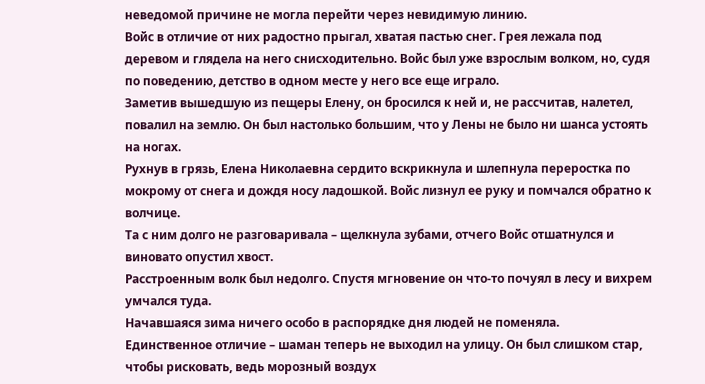неведомой причине не могла перейти через невидимую линию.
Войс в отличие от них радостно прыгал, хватая пастью снег. Грея лежала под деревом и глядела на него снисходительно. Войс был уже взрослым волком, но, судя по поведению, детство в одном месте у него все еще играло.
Заметив вышедшую из пещеры Елену, он бросился к ней и, не рассчитав, налетел, повалил на землю. Он был настолько большим, что у Лены не было ни шанса устоять на ногах.
Рухнув в грязь, Елена Николаевна сердито вскрикнула и шлепнула переростка по мокрому от снега и дождя носу ладошкой. Войс лизнул ее руку и помчался обратно к волчице.
Та с ним долго не разговаривала – щелкнула зубами, отчего Войс отшатнулся и виновато опустил хвост.
Расстроенным волк был недолго. Спустя мгновение он что-то почуял в лесу и вихрем умчался туда.
Начавшаяся зима ничего особо в распорядке дня людей не поменяла.
Единственное отличие – шаман теперь не выходил на улицу. Он был слишком стар, чтобы рисковать, ведь морозный воздух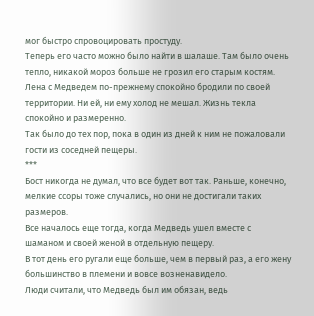мог быстро спровоцировать простуду.
Теперь его часто можно было найти в шалаше. Там было очень тепло, никакой мороз больше не грозил его старым костям. Лена с Медведем по-прежнему спокойно бродили по своей территории. Ни ей, ни ему холод не мешал. Жизнь текла спокойно и размеренно.
Так было до тех пор, пока в один из дней к ним не пожаловали гости из соседней пещеры.
***
Бост никогда не думал, что все будет вот так. Раньше, конечно, мелкие ссоры тоже случались, но они не достигали таких размеров.
Все началось еще тогда, когда Медведь ушел вместе с шаманом и своей женой в отдельную пещеру.
В тот день его ругали еще больше, чем в первый раз, а его жену большинство в племени и вовсе возненавидело.
Люди считали, что Медведь был им обязан, ведь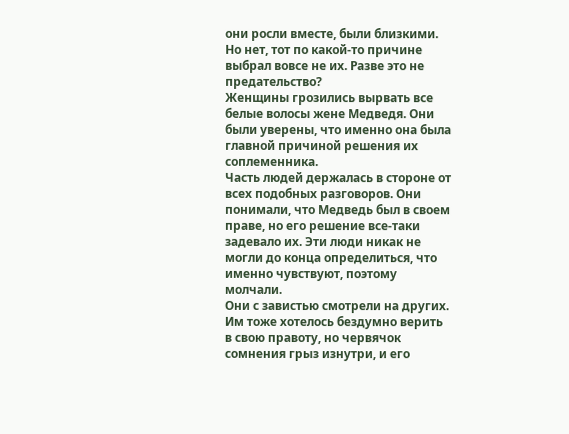они росли вместе, были близкими. Но нет, тот по какой-то причине выбрал вовсе не их. Разве это не предательство?
Женщины грозились вырвать все белые волосы жене Медведя. Они были уверены, что именно она была главной причиной решения их соплеменника.
Часть людей держалась в стороне от всех подобных разговоров. Они понимали, что Медведь был в своем праве, но его решение все-таки задевало их. Эти люди никак не могли до конца определиться, что именно чувствуют, поэтому молчали.
Они с завистью смотрели на других. Им тоже хотелось бездумно верить в свою правоту, но червячок сомнения грыз изнутри, и его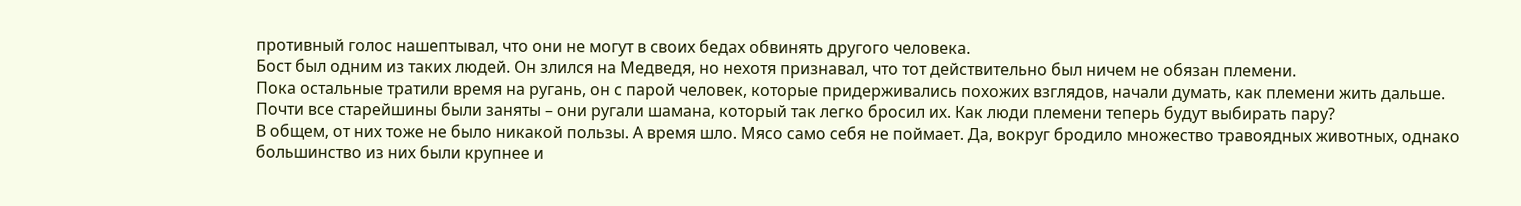противный голос нашептывал, что они не могут в своих бедах обвинять другого человека.
Бост был одним из таких людей. Он злился на Медведя, но нехотя признавал, что тот действительно был ничем не обязан племени.
Пока остальные тратили время на ругань, он с парой человек, которые придерживались похожих взглядов, начали думать, как племени жить дальше.
Почти все старейшины были заняты – они ругали шамана, который так легко бросил их. Как люди племени теперь будут выбирать пару?
В общем, от них тоже не было никакой пользы. А время шло. Мясо само себя не поймает. Да, вокруг бродило множество травоядных животных, однако большинство из них были крупнее и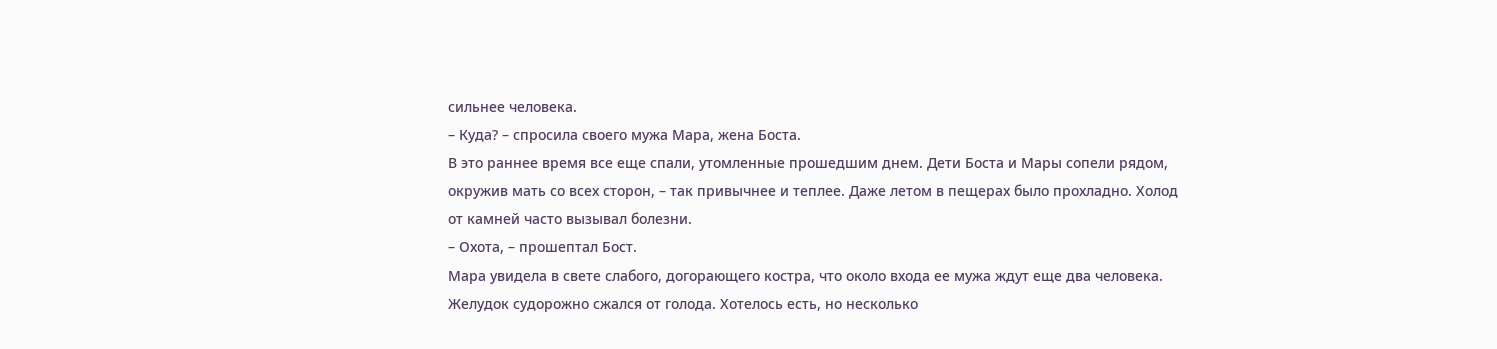сильнее человека.
– Куда? – спросила своего мужа Мара, жена Боста.
В это раннее время все еще спали, утомленные прошедшим днем. Дети Боста и Мары сопели рядом, окружив мать со всех сторон, – так привычнее и теплее. Даже летом в пещерах было прохладно. Холод от камней часто вызывал болезни.
– Охота, – прошептал Бост.
Мара увидела в свете слабого, догорающего костра, что около входа ее мужа ждут еще два человека. Желудок судорожно сжался от голода. Хотелось есть, но несколько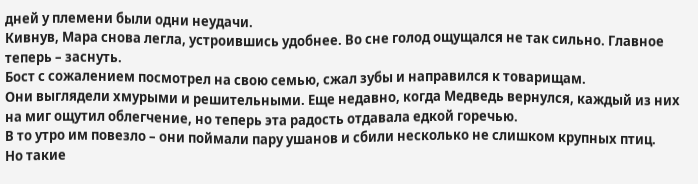дней у племени были одни неудачи.
Кивнув, Мара снова легла, устроившись удобнее. Во сне голод ощущался не так сильно. Главное теперь – заснуть.
Бост с сожалением посмотрел на свою семью, сжал зубы и направился к товарищам.
Они выглядели хмурыми и решительными. Еще недавно, когда Медведь вернулся, каждый из них на миг ощутил облегчение, но теперь эта радость отдавала едкой горечью.
В то утро им повезло – они поймали пару ушанов и сбили несколько не слишком крупных птиц.
Но такие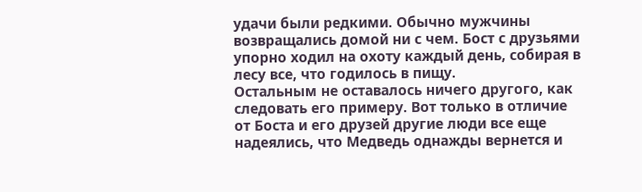удачи были редкими. Обычно мужчины возвращались домой ни с чем. Бост с друзьями упорно ходил на охоту каждый день, собирая в лесу все, что годилось в пищу.
Остальным не оставалось ничего другого, как следовать его примеру. Вот только в отличие от Боста и его друзей другие люди все еще надеялись, что Медведь однажды вернется и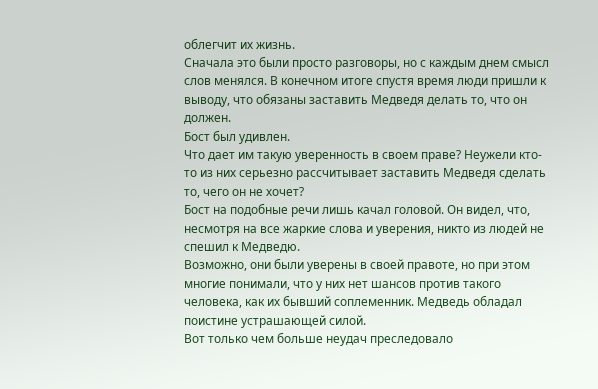облегчит их жизнь.
Сначала это были просто разговоры, но с каждым днем смысл слов менялся. В конечном итоге спустя время люди пришли к выводу, что обязаны заставить Медведя делать то, что он должен.
Бост был удивлен.
Что дает им такую уверенность в своем праве? Неужели кто-то из них серьезно рассчитывает заставить Медведя сделать то, чего он не хочет?
Бост на подобные речи лишь качал головой. Он видел, что, несмотря на все жаркие слова и уверения, никто из людей не спешил к Медведю.
Возможно, они были уверены в своей правоте, но при этом многие понимали, что у них нет шансов против такого человека, как их бывший соплеменник. Медведь обладал поистине устрашающей силой.
Вот только чем больше неудач преследовало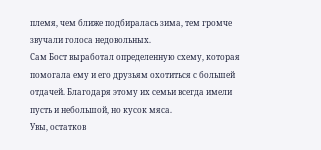племя, чем ближе подбиралась зима, тем громче звучали голоса недовольных.
Сам Бост выработал определенную схему, которая помогала ему и его друзьям охотиться с большей отдачей. Благодаря этому их семьи всегда имели пусть и небольшой, но кусок мяса.
Увы, остатков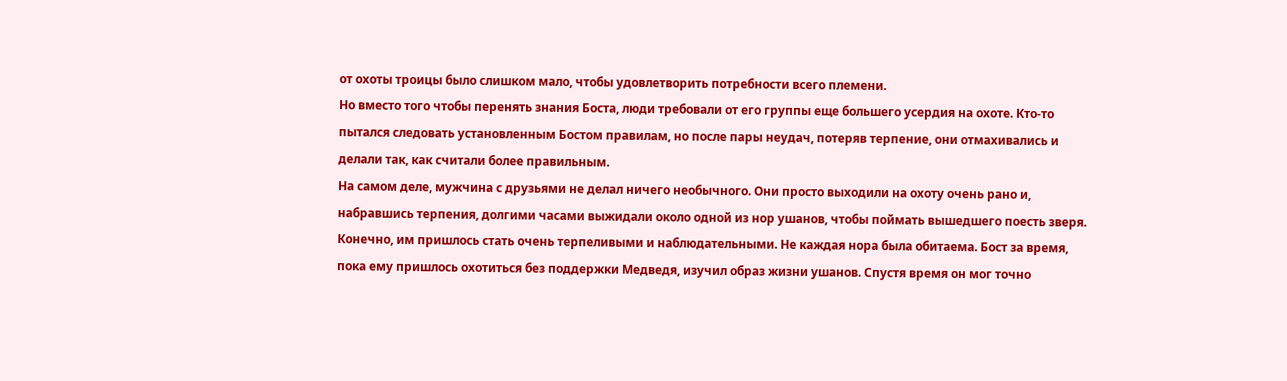от охоты троицы было слишком мало, чтобы удовлетворить потребности всего племени.
Но вместо того чтобы перенять знания Боста, люди требовали от его группы еще большего усердия на охоте. Кто-то пытался следовать установленным Бостом правилам, но после пары неудач, потеряв терпение, они отмахивались и делали так, как считали более правильным.
На самом деле, мужчина с друзьями не делал ничего необычного. Они просто выходили на охоту очень рано и, набравшись терпения, долгими часами выжидали около одной из нор ушанов, чтобы поймать вышедшего поесть зверя.
Конечно, им пришлось стать очень терпеливыми и наблюдательными. Не каждая нора была обитаема. Бост за время, пока ему пришлось охотиться без поддержки Медведя, изучил образ жизни ушанов. Спустя время он мог точно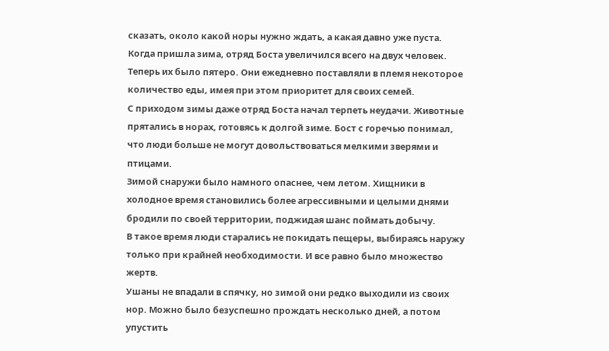сказать, около какой норы нужно ждать, а какая давно уже пуста.
Когда пришла зима, отряд Боста увеличился всего на двух человек. Теперь их было пятеро. Они ежедневно поставляли в племя некоторое количество еды, имея при этом приоритет для своих семей.
С приходом зимы даже отряд Боста начал терпеть неудачи. Животные прятались в норах, готовясь к долгой зиме. Бост с горечью понимал, что люди больше не могут довольствоваться мелкими зверями и птицами.
Зимой снаружи было намного опаснее, чем летом. Хищники в холодное время становились более агрессивными и целыми днями бродили по своей территории, поджидая шанс поймать добычу.
В такое время люди старались не покидать пещеры, выбираясь наружу только при крайней необходимости. И все равно было множество жертв.
Ушаны не впадали в спячку, но зимой они редко выходили из своих нор. Можно было безуспешно прождать несколько дней, а потом упустить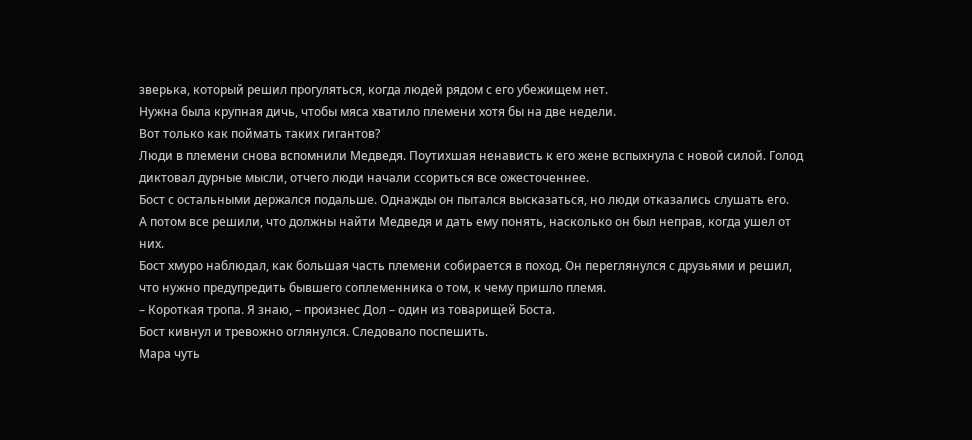зверька, который решил прогуляться, когда людей рядом с его убежищем нет.
Нужна была крупная дичь, чтобы мяса хватило племени хотя бы на две недели.
Вот только как поймать таких гигантов?
Люди в племени снова вспомнили Медведя. Поутихшая ненависть к его жене вспыхнула с новой силой. Голод диктовал дурные мысли, отчего люди начали ссориться все ожесточеннее.
Бост с остальными держался подальше. Однажды он пытался высказаться, но люди отказались слушать его.
А потом все решили, что должны найти Медведя и дать ему понять, насколько он был неправ, когда ушел от них.
Бост хмуро наблюдал, как большая часть племени собирается в поход. Он переглянулся с друзьями и решил, что нужно предупредить бывшего соплеменника о том, к чему пришло племя.
– Короткая тропа. Я знаю, – произнес Дол – один из товарищей Боста.
Бост кивнул и тревожно оглянулся. Следовало поспешить.
Мара чуть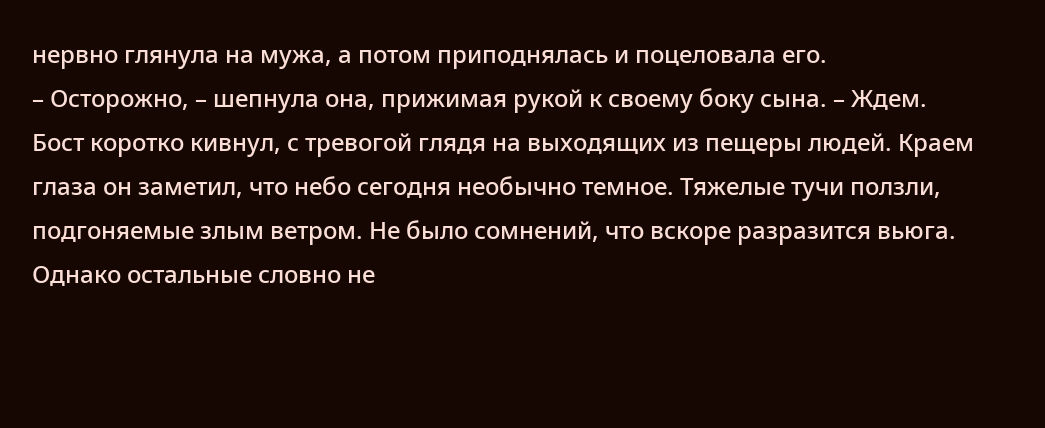нервно глянула на мужа, а потом приподнялась и поцеловала его.
– Осторожно, – шепнула она, прижимая рукой к своему боку сына. – Ждем.
Бост коротко кивнул, с тревогой глядя на выходящих из пещеры людей. Краем глаза он заметил, что небо сегодня необычно темное. Тяжелые тучи ползли, подгоняемые злым ветром. Не было сомнений, что вскоре разразится вьюга. Однако остальные словно не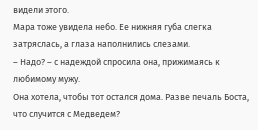видели этого.
Мара тоже увидела небо. Ее нижняя губа слегка затряслась, а глаза наполнились слезами.
– Надо? – с надеждой спросила она, прижимаясь к любимому мужу.
Она хотела, чтобы тот остался дома. Разве печаль Боста, что случится с Медведем?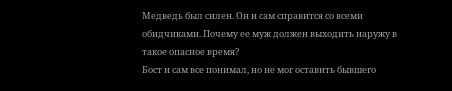Медведь был силен. Он и сам справится со всеми обидчиками. Почему ее муж должен выходить наружу в такое опасное время?
Бост и сам все понимал, но не мог оставить бывшего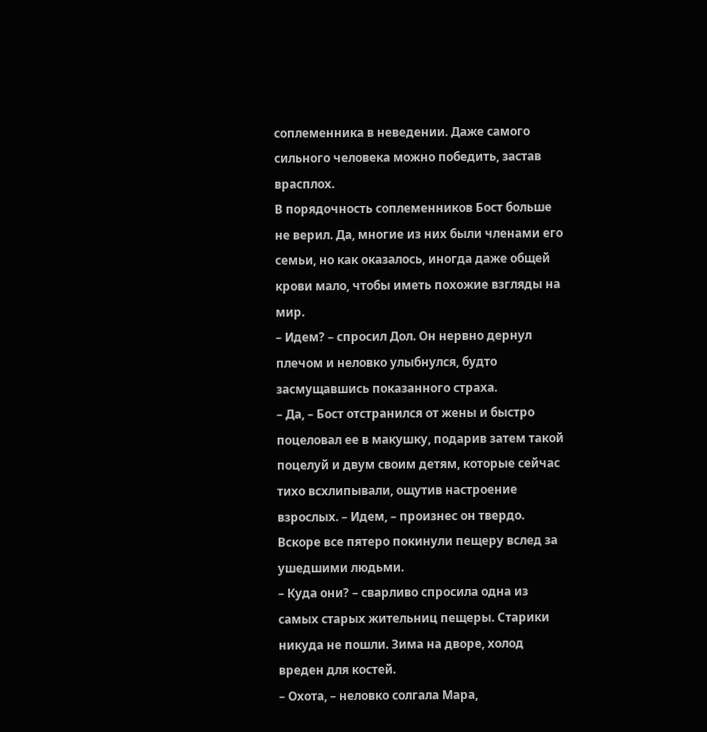соплеменника в неведении. Даже самого сильного человека можно победить, застав врасплох.
В порядочность соплеменников Бост больше не верил. Да, многие из них были членами его семьи, но как оказалось, иногда даже общей крови мало, чтобы иметь похожие взгляды на мир.
– Идем? – спросил Дол. Он нервно дернул плечом и неловко улыбнулся, будто засмущавшись показанного страха.
– Да, – Бост отстранился от жены и быстро поцеловал ее в макушку, подарив затем такой поцелуй и двум своим детям, которые сейчас тихо всхлипывали, ощутив настроение взрослых. – Идем, – произнес он твердо.
Вскоре все пятеро покинули пещеру вслед за ушедшими людьми.
– Куда они? – сварливо спросила одна из самых старых жительниц пещеры. Старики никуда не пошли. Зима на дворе, холод вреден для костей.
– Охота, – неловко солгала Мара,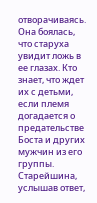отворачиваясь. Она боялась, что старуха увидит ложь в ее глазах. Кто знает, что ждет их с детьми, если племя догадается о предательстве Боста и других мужчин из его группы.
Старейшина, услышав ответ,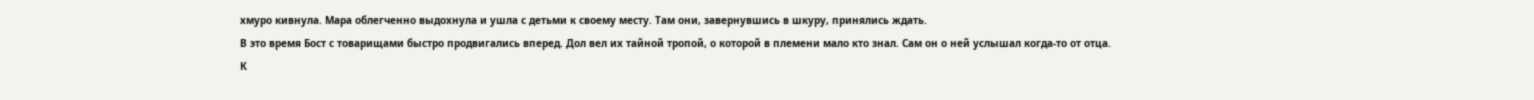хмуро кивнула. Мара облегченно выдохнула и ушла с детьми к своему месту. Там они, завернувшись в шкуру, принялись ждать.
В это время Бост с товарищами быстро продвигались вперед. Дол вел их тайной тропой, о которой в племени мало кто знал. Сам он о ней услышал когда-то от отца.
К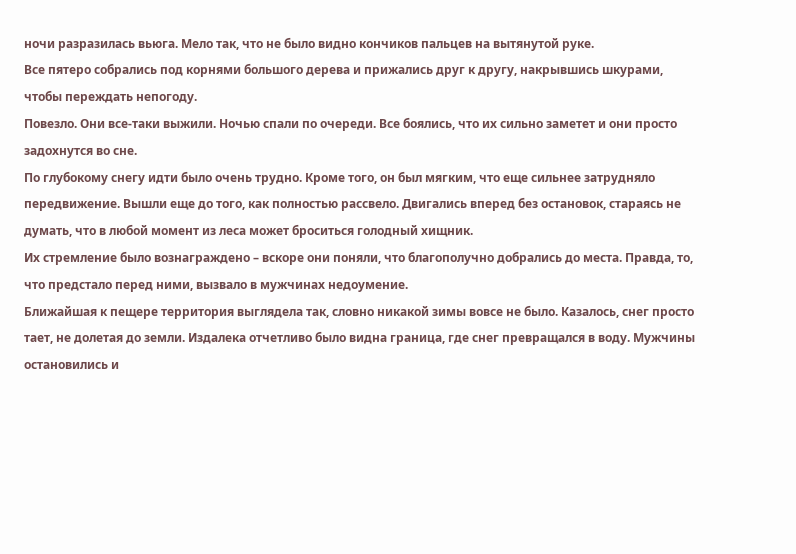ночи разразилась вьюга. Мело так, что не было видно кончиков пальцев на вытянутой руке.
Все пятеро собрались под корнями большого дерева и прижались друг к другу, накрывшись шкурами, чтобы переждать непогоду.
Повезло. Они все-таки выжили. Ночью спали по очереди. Все боялись, что их сильно заметет и они просто задохнутся во сне.
По глубокому снегу идти было очень трудно. Кроме того, он был мягким, что еще сильнее затрудняло передвижение. Вышли еще до того, как полностью рассвело. Двигались вперед без остановок, стараясь не думать, что в любой момент из леса может броситься голодный хищник.
Их стремление было вознаграждено – вскоре они поняли, что благополучно добрались до места. Правда, то, что предстало перед ними, вызвало в мужчинах недоумение.
Ближайшая к пещере территория выглядела так, словно никакой зимы вовсе не было. Казалось, снег просто тает, не долетая до земли. Издалека отчетливо было видна граница, где снег превращался в воду. Мужчины остановились и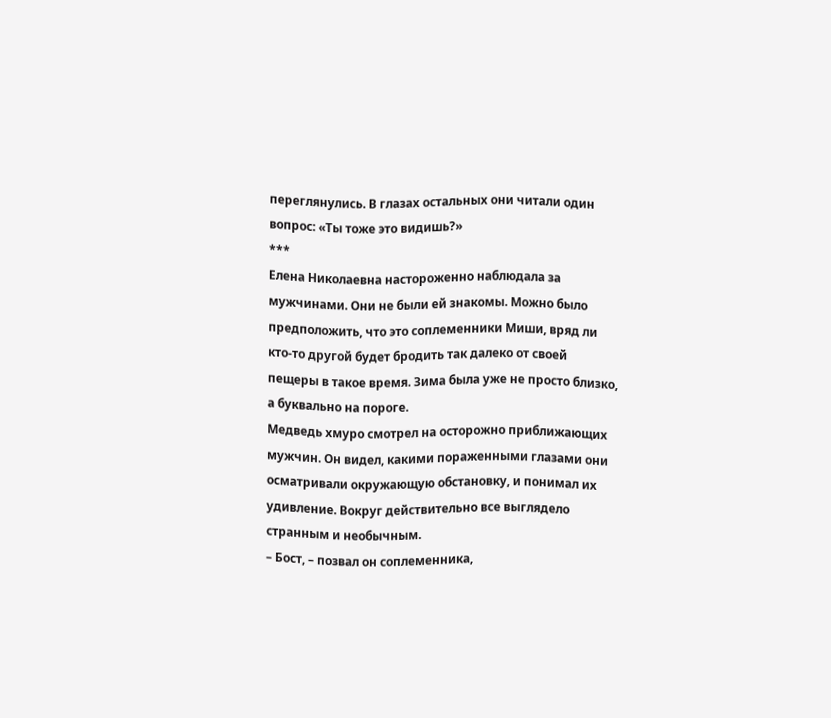переглянулись. В глазах остальных они читали один вопрос: «Ты тоже это видишь?»
***
Елена Николаевна настороженно наблюдала за мужчинами. Они не были ей знакомы. Можно было предположить, что это соплеменники Миши, вряд ли кто-то другой будет бродить так далеко от своей пещеры в такое время. Зима была уже не просто близко, а буквально на пороге.
Медведь хмуро смотрел на осторожно приближающих мужчин. Он видел, какими пораженными глазами они осматривали окружающую обстановку, и понимал их удивление. Вокруг действительно все выглядело странным и необычным.
– Бост, – позвал он соплеменника,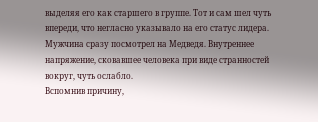выделяя его как старшего в группе. Тот и сам шел чуть впереди, что негласно указывало на его статус лидера.
Мужчина сразу посмотрел на Медведя. Внутреннее напряжение, сковавшее человека при виде странностей вокруг, чуть ослабло.
Вспомнив причину,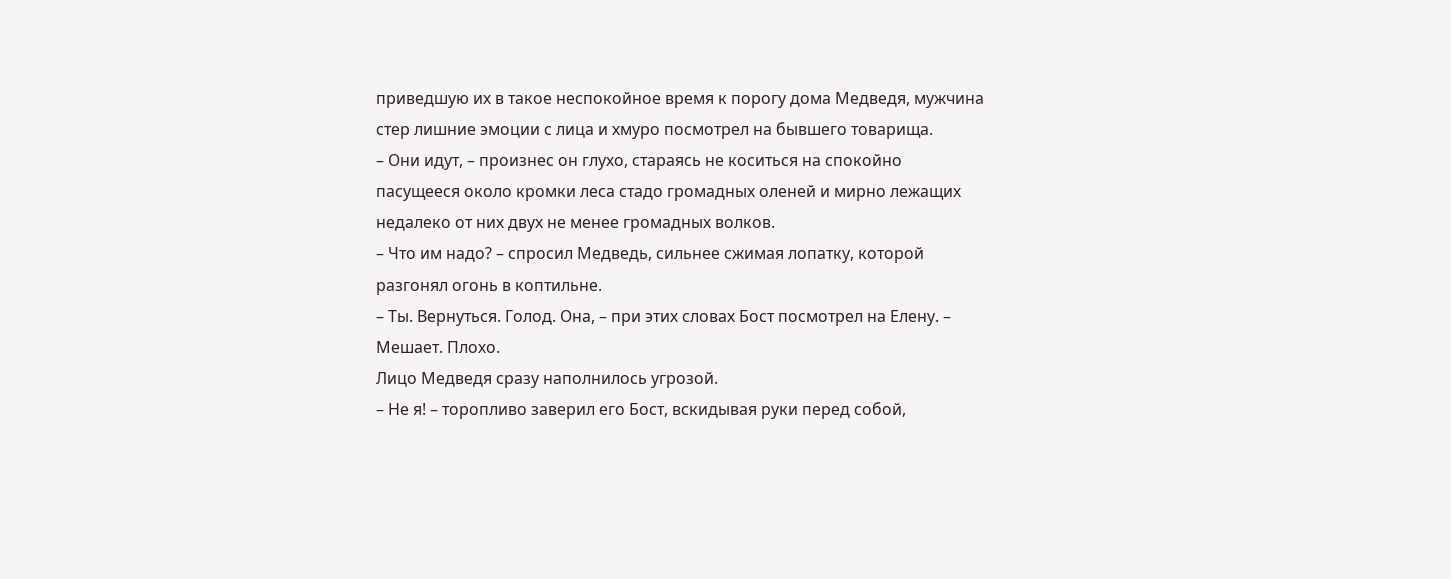приведшую их в такое неспокойное время к порогу дома Медведя, мужчина стер лишние эмоции с лица и хмуро посмотрел на бывшего товарища.
– Они идут, – произнес он глухо, стараясь не коситься на спокойно пасущееся около кромки леса стадо громадных оленей и мирно лежащих недалеко от них двух не менее громадных волков.
– Что им надо? – спросил Медведь, сильнее сжимая лопатку, которой разгонял огонь в коптильне.
– Ты. Вернуться. Голод. Она, – при этих словах Бост посмотрел на Елену. – Мешает. Плохо.
Лицо Медведя сразу наполнилось угрозой.
– Не я! – торопливо заверил его Бост, вскидывая руки перед собой,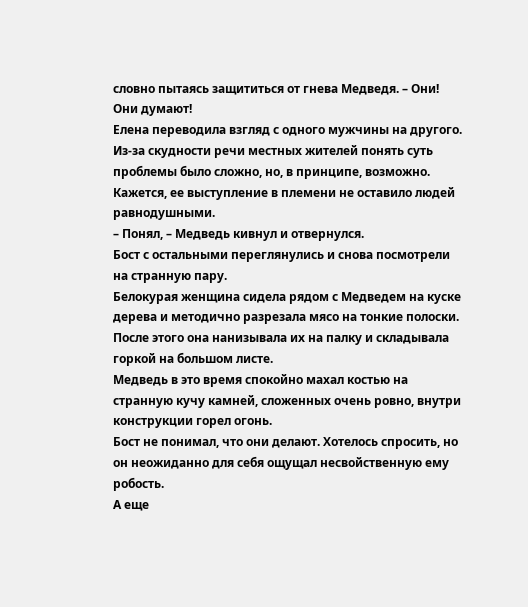словно пытаясь защититься от гнева Медведя. – Они! Они думают!
Елена переводила взгляд с одного мужчины на другого. Из-за скудности речи местных жителей понять суть проблемы было сложно, но, в принципе, возможно. Кажется, ее выступление в племени не оставило людей равнодушными.
– Понял, – Медведь кивнул и отвернулся.
Бост с остальными переглянулись и снова посмотрели на странную пару.
Белокурая женщина сидела рядом с Медведем на куске дерева и методично разрезала мясо на тонкие полоски. После этого она нанизывала их на палку и складывала горкой на большом листе.
Медведь в это время спокойно махал костью на странную кучу камней, сложенных очень ровно, внутри конструкции горел огонь.
Бост не понимал, что они делают. Хотелось спросить, но он неожиданно для себя ощущал несвойственную ему робость.
А еще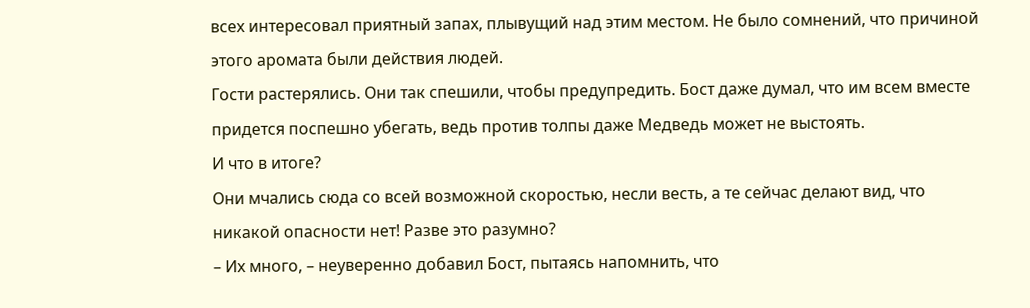всех интересовал приятный запах, плывущий над этим местом. Не было сомнений, что причиной этого аромата были действия людей.
Гости растерялись. Они так спешили, чтобы предупредить. Бост даже думал, что им всем вместе придется поспешно убегать, ведь против толпы даже Медведь может не выстоять.
И что в итоге?
Они мчались сюда со всей возможной скоростью, несли весть, а те сейчас делают вид, что никакой опасности нет! Разве это разумно?
– Их много, – неуверенно добавил Бост, пытаясь напомнить, что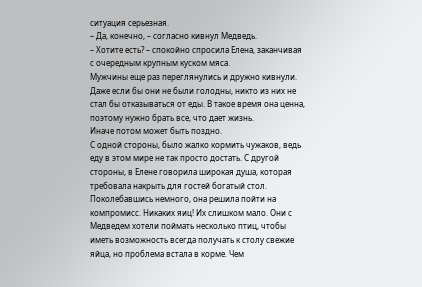ситуация серьезная.
– Да, конечно, – согласно кивнул Медведь.
– Хотите есть? – спокойно спросила Елена, заканчивая с очередным крупным куском мяса.
Мужчины еще раз переглянулись и дружно кивнули. Даже если бы они не были голодны, никто из них не стал бы отказываться от еды. В такое время она ценна, поэтому нужно брать все, что дает жизнь.
Иначе потом может быть поздно.
С одной стороны, было жалко кормить чужаков, ведь еду в этом мире не так просто достать. С другой стороны, в Елене говорила широкая душа, которая требовала накрыть для гостей богатый стол.
Поколебавшись немного, она решила пойти на компромисс. Никаких яиц! Их слишком мало. Они с Медведем хотели поймать несколько птиц, чтобы иметь возможность всегда получать к столу свежие яйца, но проблема встала в корме. Чем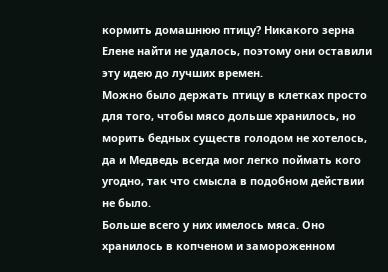кормить домашнюю птицу? Никакого зерна Елене найти не удалось, поэтому они оставили эту идею до лучших времен.
Можно было держать птицу в клетках просто для того, чтобы мясо дольше хранилось, но морить бедных существ голодом не хотелось, да и Медведь всегда мог легко поймать кого угодно, так что смысла в подобном действии не было.
Больше всего у них имелось мяса. Оно хранилось в копченом и замороженном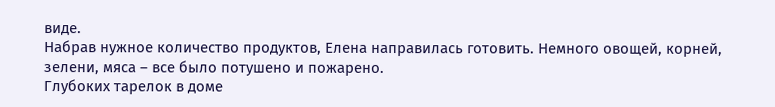виде.
Набрав нужное количество продуктов, Елена направилась готовить. Немного овощей, корней, зелени, мяса – все было потушено и пожарено.
Глубоких тарелок в доме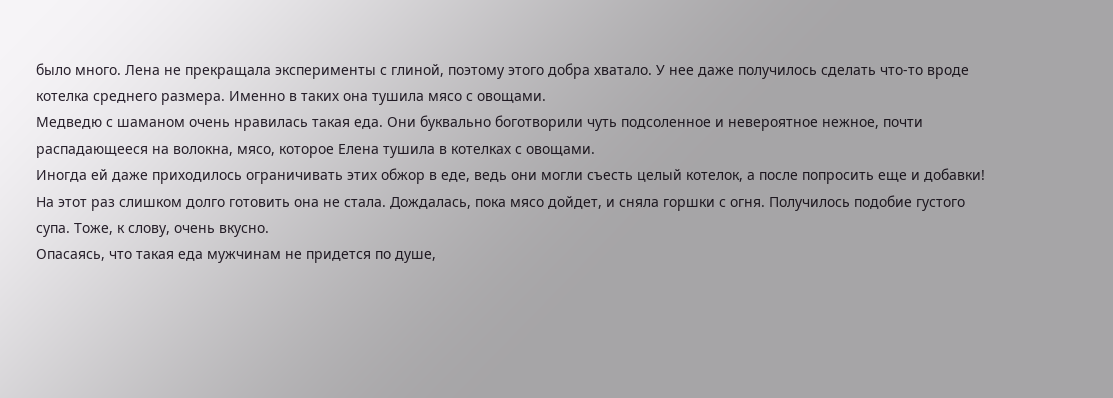было много. Лена не прекращала эксперименты с глиной, поэтому этого добра хватало. У нее даже получилось сделать что-то вроде котелка среднего размера. Именно в таких она тушила мясо с овощами.
Медведю с шаманом очень нравилась такая еда. Они буквально боготворили чуть подсоленное и невероятное нежное, почти распадающееся на волокна, мясо, которое Елена тушила в котелках с овощами.
Иногда ей даже приходилось ограничивать этих обжор в еде, ведь они могли съесть целый котелок, а после попросить еще и добавки!
На этот раз слишком долго готовить она не стала. Дождалась, пока мясо дойдет, и сняла горшки с огня. Получилось подобие густого супа. Тоже, к слову, очень вкусно.
Опасаясь, что такая еда мужчинам не придется по душе,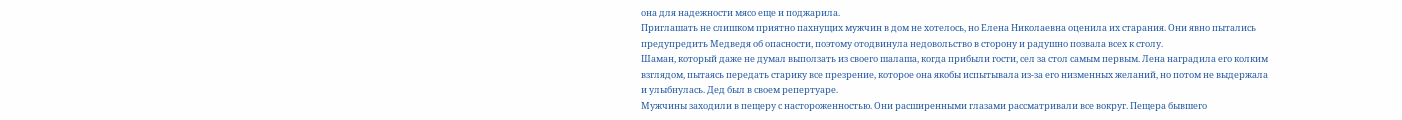она для надежности мясо еще и поджарила.
Приглашать не слишком приятно пахнущих мужчин в дом не хотелось, но Елена Николаевна оценила их старания. Они явно пытались предупредить Медведя об опасности, поэтому отодвинула недовольство в сторону и радушно позвала всех к столу.
Шаман, который даже не думал выползать из своего шалаша, когда прибыли гости, сел за стол самым первым. Лена наградила его колким взглядом, пытаясь передать старику все презрение, которое она якобы испытывала из-за его низменных желаний, но потом не выдержала и улыбнулась. Дед был в своем репертуаре.
Мужчины заходили в пещеру с настороженностью. Они расширенными глазами рассматривали все вокруг. Пещера бывшего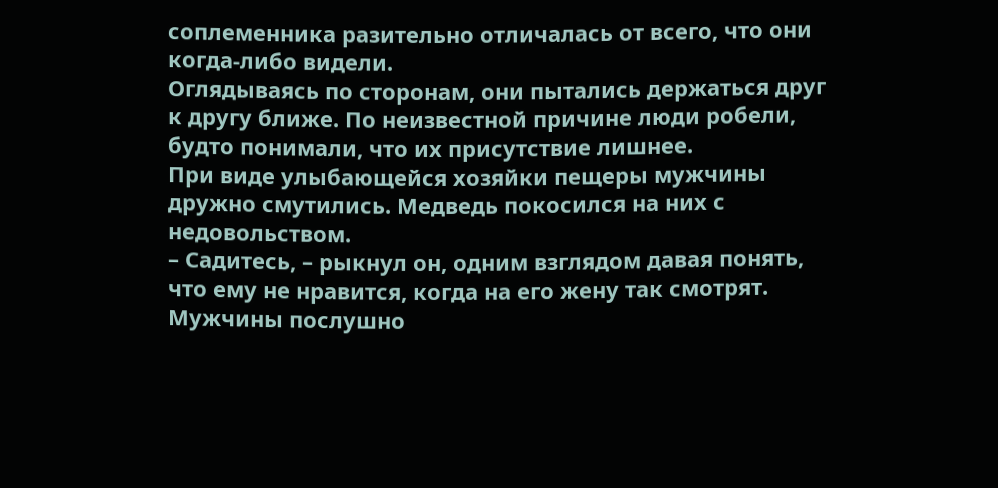соплеменника разительно отличалась от всего, что они когда-либо видели.
Оглядываясь по сторонам, они пытались держаться друг к другу ближе. По неизвестной причине люди робели, будто понимали, что их присутствие лишнее.
При виде улыбающейся хозяйки пещеры мужчины дружно смутились. Медведь покосился на них с недовольством.
– Садитесь, – рыкнул он, одним взглядом давая понять, что ему не нравится, когда на его жену так смотрят.
Мужчины послушно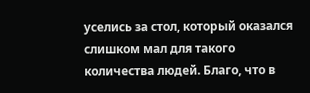уселись за стол, который оказался слишком мал для такого количества людей. Благо, что в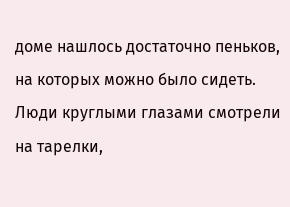доме нашлось достаточно пеньков, на которых можно было сидеть.
Люди круглыми глазами смотрели на тарелки,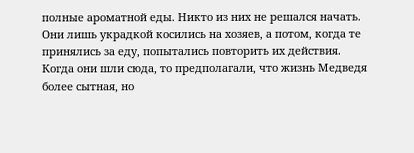полные ароматной еды. Никто из них не решался начать. Они лишь украдкой косились на хозяев, а потом, когда те принялись за еду, попытались повторить их действия.
Когда они шли сюда, то предполагали, что жизнь Медведя более сытная, но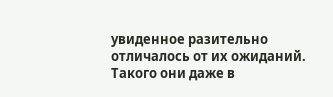увиденное разительно отличалось от их ожиданий.
Такого они даже в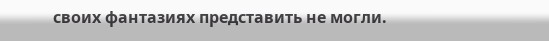своих фантазиях представить не могли.